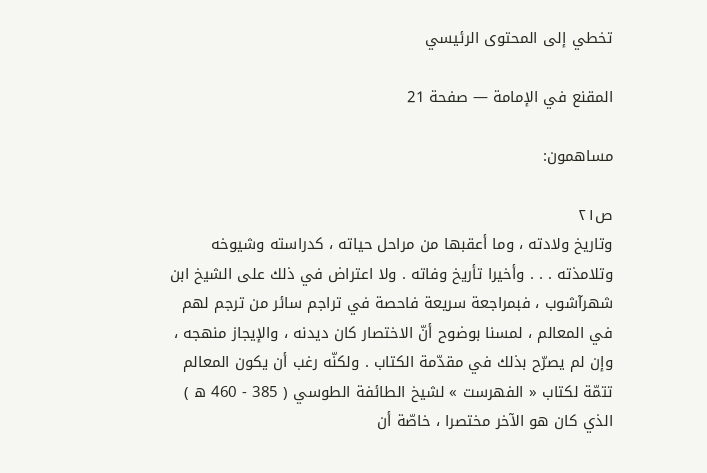تخطي إلى المحتوى الرئيسي

المقنع في الإمامة — صفحة 21

مساهمون:

ص٢١
وتاريخ ولادته ، وما أعقبها من مراحل حياته ، كدراسته وشيوخه وتلامذته . . . وأخيرا تأريخ وفاته . ولا اعتراض في ذلك على الشيخ ابن شهرآشوب ، فبمراجعة سريعة فاحصة في تراجم سائر من ترجم لهم في المعالم ، لمسنا بوضوح أنّ الاختصار كان ديدنه ، والإيجاز منهجه ، وإن لم يصرّح بذلك في مقدّمة الكتاب . ولكنّه رغب أن يكون المعالم تتمّة لكتاب « الفهرست » لشيخ الطائفة الطوسي ( 385 - 460 ه ) الذي كان هو الآخر مختصرا ، خاصّة أن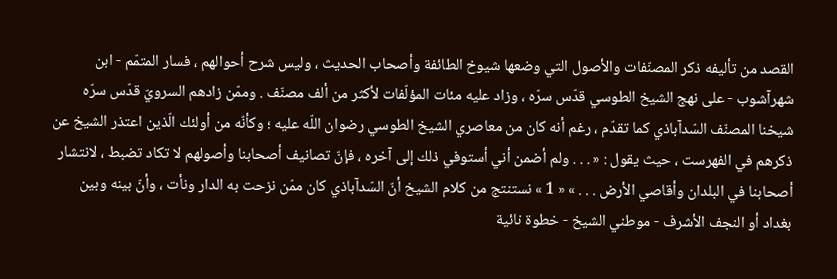القصد من تأليفه ذكر المصنّفات والأصول التي وضعها شيوخ الطائفة وأصحاب الحديث ، وليس شرح أحوالهم ، فسار المتمّم - ابن شهرآشوب - على نهج الشيخ الطوسي قدّس سرّه ، وزاد عليه مئات المؤلّفات لأكثر من ألف مصنّف . وممّن زادهم السرويّ قدّس سرّه شيخنا المصنّف السّدآباذي كما تقدّم ، رغم أنه كان من معاصري الشيخ الطوسي رضوان اللّه عليه ؛ وكأنّه من أولئك الّذين اعتذر الشيخ عن ذكرهم في الفهرست ، حيث يقول : « . . . ولم أضمن أني أستوفي ذلك إلى آخره ، فإنّ تصانيف أصحابنا وأصولهم لا تكاد تضبط ، لانتشار أصحابنا في البلدان وأقاصي الأرض . . . » « 1 » نستنتج من كلام الشيخ أنّ السّدآباذي كان ممّن نزحت به الدار ونأت ، وأنّ بينه وبين بغداد أو النجف الأشرف - موطني الشيخ - خطوة نائية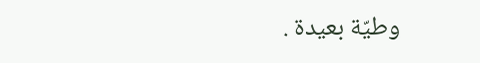وطيّة بعيدة .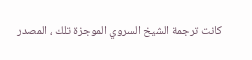كانت ترجمة الشيخ السروي الموجزة تلك ، المصدر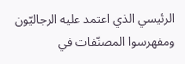الرئيسي الذي اعتمد عليه الرجاليّون ومفهرسوا المصنّفات في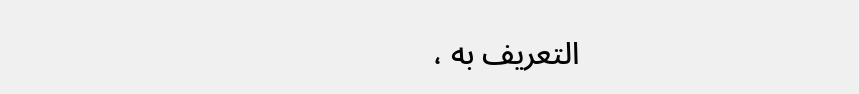التعريف به ،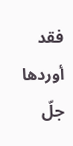فقد أوردها جلّ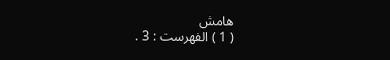هامش
( 1 ) الفهرست : 3 .